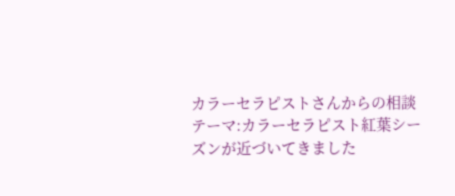カラーセラピストさんからの相談
テーマ:カラーセラピスト紅葉シーズンが近づいてきました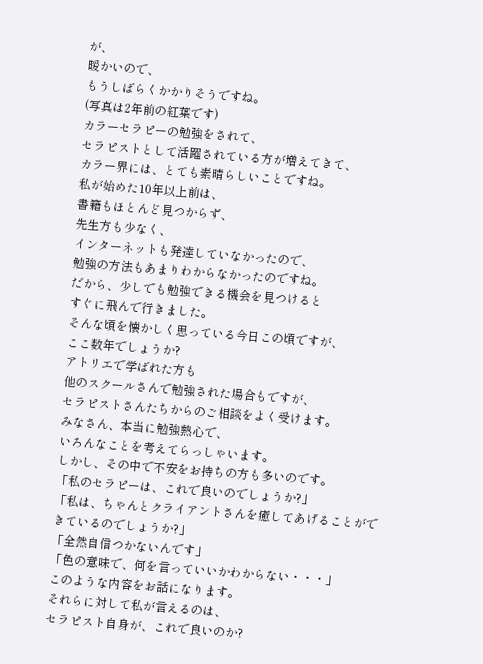が、
暖かいので、
もうしばらくかかりそうですね。
(写真は2年前の紅葉です)
カラーセラピーの勉強をされて、
セラピストとして活躍されている方が増えてきて、
カラー界には、とても素晴らしいことですね。
私が始めた10年以上前は、
書籍もほとんど見つからず、
先生方も少なく、
インターネットも発達していなかったので、
勉強の方法もあまりわからなかったのですね。
だから、少しでも勉強できる機会を見つけると
すぐに飛んで行きました。
そんな頃を懐かしく思っている今日この頃ですが、
ここ数年でしょうか?
アトリエで学ばれた方も
他のスクールさんで勉強された場合もですが、
セラピストさんたちからのご相談をよく受けます。
みなさん、本当に勉強熱心で、
いろんなことを考えてらっしゃいます。
しかし、その中で不安をお持ちの方も多いのです。
「私のセラピーは、これで良いのでしょうか?」
「私は、ちゃんとクライアントさんを癒してあげることができているのでしょうか?」
「全然自信つかないんです」
「色の意味で、何を言っていいかわからない・・・」
このような内容をお話になります。
それらに対して私が言えるのは、
セラピスト自身が、これで良いのか?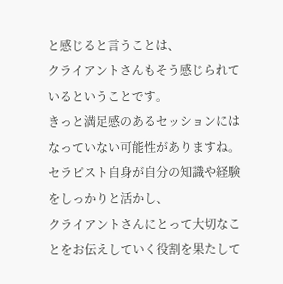と感じると言うことは、
クライアントさんもそう感じられているということです。
きっと満足感のあるセッションにはなっていない可能性がありますね。
セラピスト自身が自分の知識や経験をしっかりと活かし、
クライアントさんにとって大切なことをお伝えしていく役割を果たして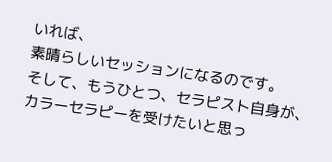いれば、
素晴らしいセッションになるのです。
そして、もうひとつ、セラピスト自身が、
カラーセラピーを受けたいと思っ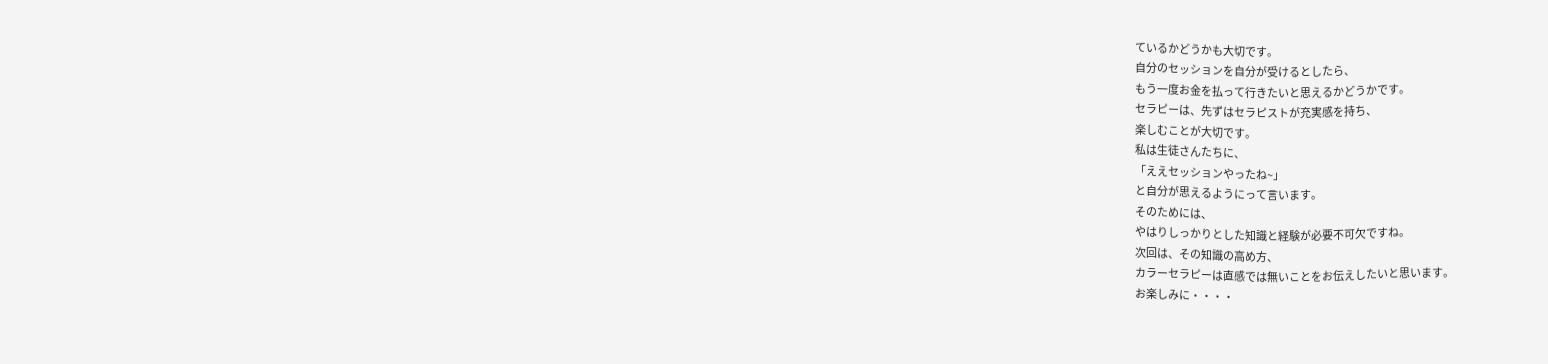ているかどうかも大切です。
自分のセッションを自分が受けるとしたら、
もう一度お金を払って行きたいと思えるかどうかです。
セラピーは、先ずはセラピストが充実感を持ち、
楽しむことが大切です。
私は生徒さんたちに、
「ええセッションやったね~」
と自分が思えるようにって言います。
そのためには、
やはりしっかりとした知識と経験が必要不可欠ですね。
次回は、その知識の高め方、
カラーセラピーは直感では無いことをお伝えしたいと思います。
お楽しみに・・・・